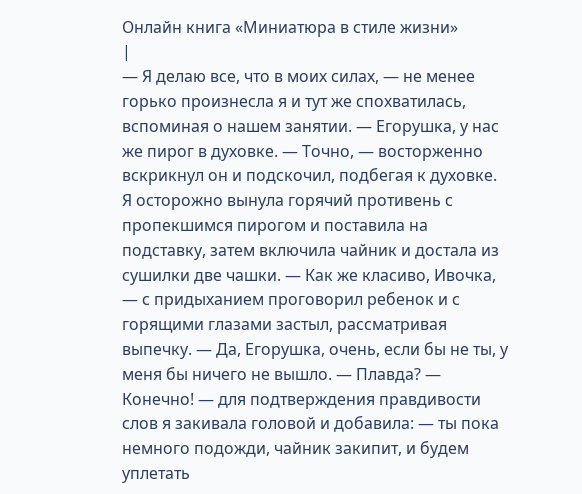Онлайн книга «Миниатюра в стиле жизни»
|
— Я делаю все, что в моих силах, — не менее горько произнесла я и тут же спохватилась, вспоминая о нашем занятии. — Егорушка, у нас же пирог в духовке. — Точно, — восторженно вскрикнул он и подскочил, подбегая к духовке. Я осторожно вынула горячий противень с пропекшимся пирогом и поставила на подставку, затем включила чайник и достала из сушилки две чашки. — Как же класиво, Ивочка, — с придыханием проговорил ребенок и с горящими глазами застыл, рассматривая выпечку. — Да, Егорушка, очень, если бы не ты, у меня бы ничего не вышло. — Плавда? — Конечно! — для подтверждения правдивости слов я закивала головой и добавила: — ты пока немного подожди, чайник закипит, и будем уплетать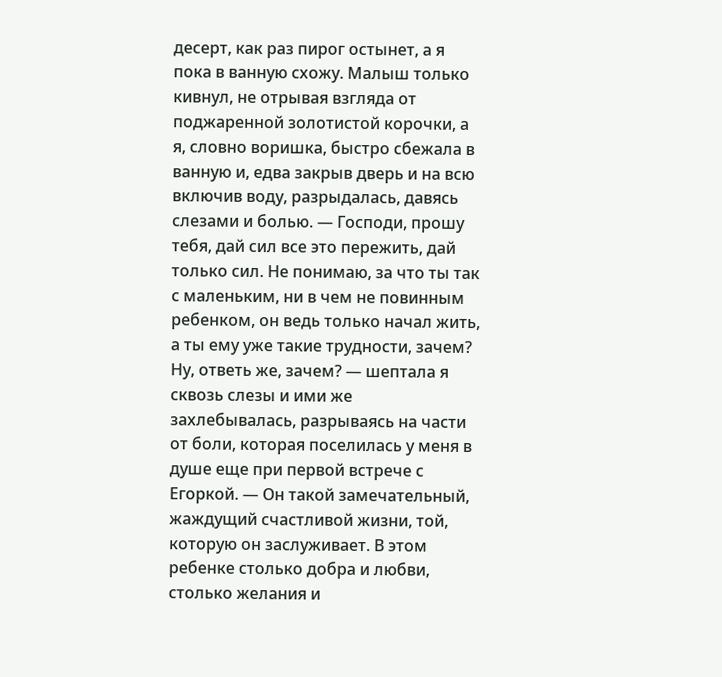десерт, как раз пирог остынет, а я пока в ванную схожу. Малыш только кивнул, не отрывая взгляда от поджаренной золотистой корочки, а я, словно воришка, быстро сбежала в ванную и, едва закрыв дверь и на всю включив воду, разрыдалась, давясь слезами и болью. — Господи, прошу тебя, дай сил все это пережить, дай только сил. Не понимаю, за что ты так с маленьким, ни в чем не повинным ребенком, он ведь только начал жить, а ты ему уже такие трудности, зачем? Ну, ответь же, зачем? — шептала я сквозь слезы и ими же захлебывалась, разрываясь на части от боли, которая поселилась у меня в душе еще при первой встрече с Егоркой. — Он такой замечательный, жаждущий счастливой жизни, той, которую он заслуживает. В этом ребенке столько добра и любви, столько желания и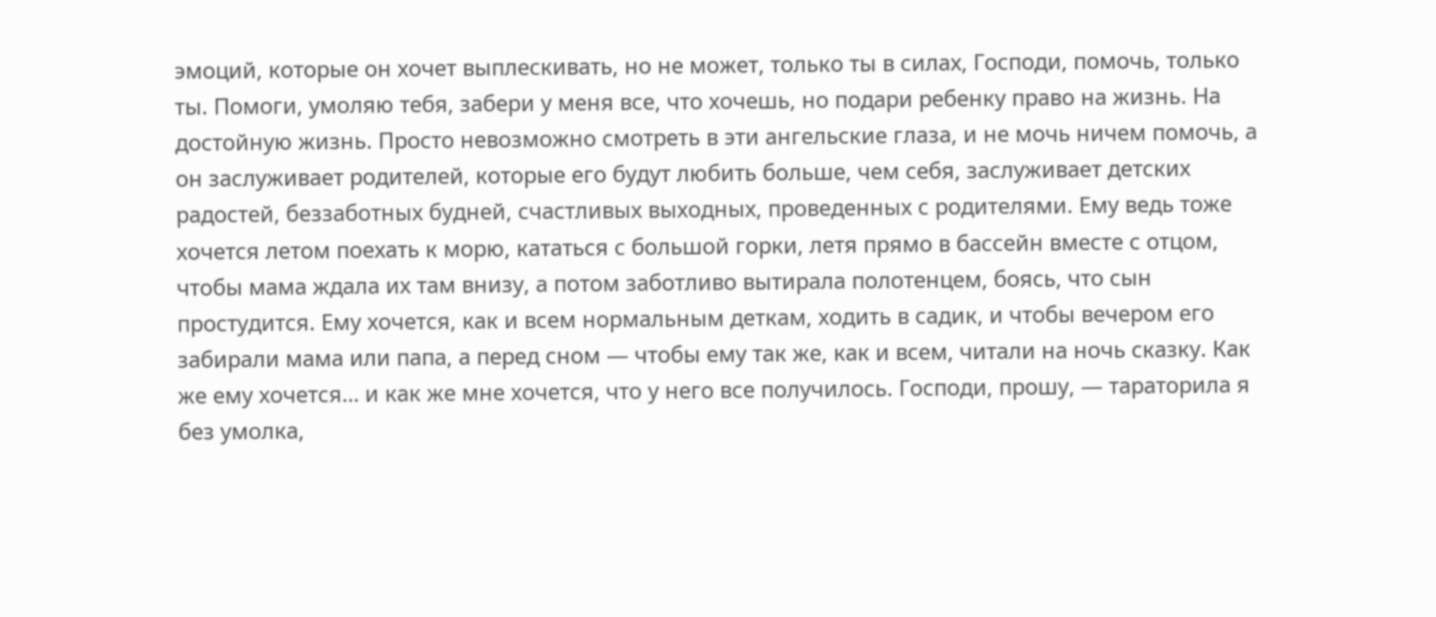эмоций, которые он хочет выплескивать, но не может, только ты в силах, Господи, помочь, только ты. Помоги, умоляю тебя, забери у меня все, что хочешь, но подари ребенку право на жизнь. На достойную жизнь. Просто невозможно смотреть в эти ангельские глаза, и не мочь ничем помочь, а он заслуживает родителей, которые его будут любить больше, чем себя, заслуживает детских радостей, беззаботных будней, счастливых выходных, проведенных с родителями. Ему ведь тоже хочется летом поехать к морю, кататься с большой горки, летя прямо в бассейн вместе с отцом, чтобы мама ждала их там внизу, а потом заботливо вытирала полотенцем, боясь, что сын простудится. Ему хочется, как и всем нормальным деткам, ходить в садик, и чтобы вечером его забирали мама или папа, а перед сном — чтобы ему так же, как и всем, читали на ночь сказку. Как же ему хочется… и как же мне хочется, что у него все получилось. Господи, прошу, — тараторила я без умолка,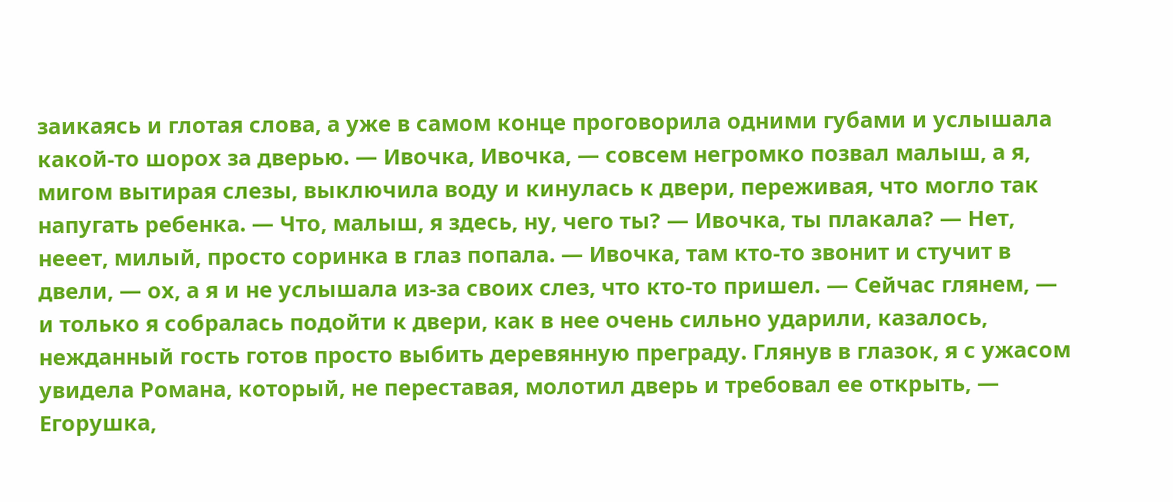заикаясь и глотая слова, а уже в самом конце проговорила одними губами и услышала какой-то шорох за дверью. — Ивочка, Ивочка, — совсем негромко позвал малыш, а я, мигом вытирая слезы, выключила воду и кинулась к двери, переживая, что могло так напугать ребенка. — Что, малыш, я здесь, ну, чего ты? — Ивочка, ты плакала? — Нет, нееет, милый, просто соринка в глаз попала. — Ивочка, там кто-то звонит и стучит в двели, — ох, а я и не услышала из-за своих слез, что кто-то пришел. — Сейчас глянем, — и только я собралась подойти к двери, как в нее очень сильно ударили, казалось, нежданный гость готов просто выбить деревянную преграду. Глянув в глазок, я с ужасом увидела Романа, который, не переставая, молотил дверь и требовал ее открыть, — Егорушка,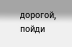дорогой, пойди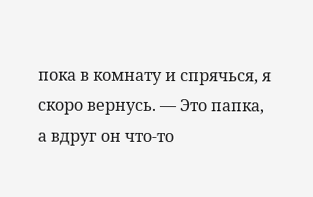пока в комнату и спрячься, я скоро вернусь. — Это папка, а вдруг он что-то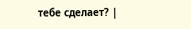тебе сделает? |